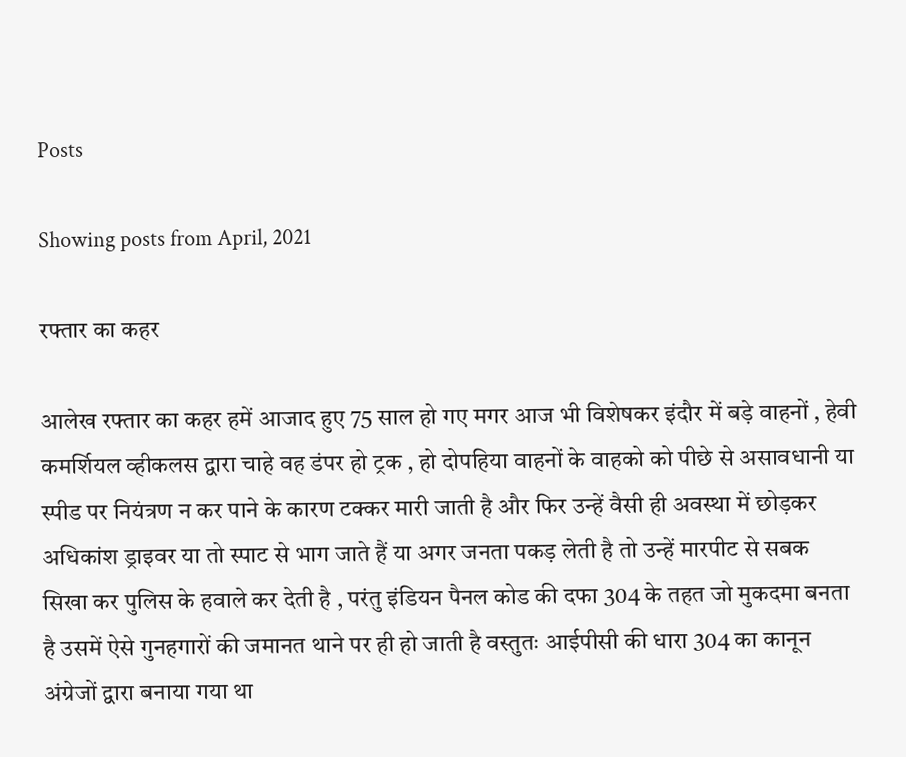Posts

Showing posts from April, 2021

रफ्तार का कहर

आलेख रफ्तार का कहर हमें आजाद हुए 75 साल हो गए मगर आज भी विशेषकर इंदौर में बड़े वाहनों , हेवी कमर्शियल व्हीकलस द्वारा चाहे वह डंपर हो ट्रक , हो दोपहिया वाहनों के वाहको को पीछे से असावधानी या स्पीड पर नियंत्रण न कर पाने के कारण टक्कर मारी जाती है और फिर उन्हें वैसी ही अवस्था में छोड़कर अधिकांश ड्राइवर या तो स्पाट से भाग जाते हैं या अगर जनता पकड़ लेती है तो उन्हें मारपीट से सबक सिखा कर पुलिस के हवाले कर देती है , परंतु इंडियन पैनल कोड की दफा 304 के तहत जो मुकदमा बनता है उसमें ऐसे गुनहगारों की जमानत थाने पर ही हो जाती है वस्तुतः आईपीसी की धारा 304 का कानून अंग्रेजों द्वारा बनाया गया था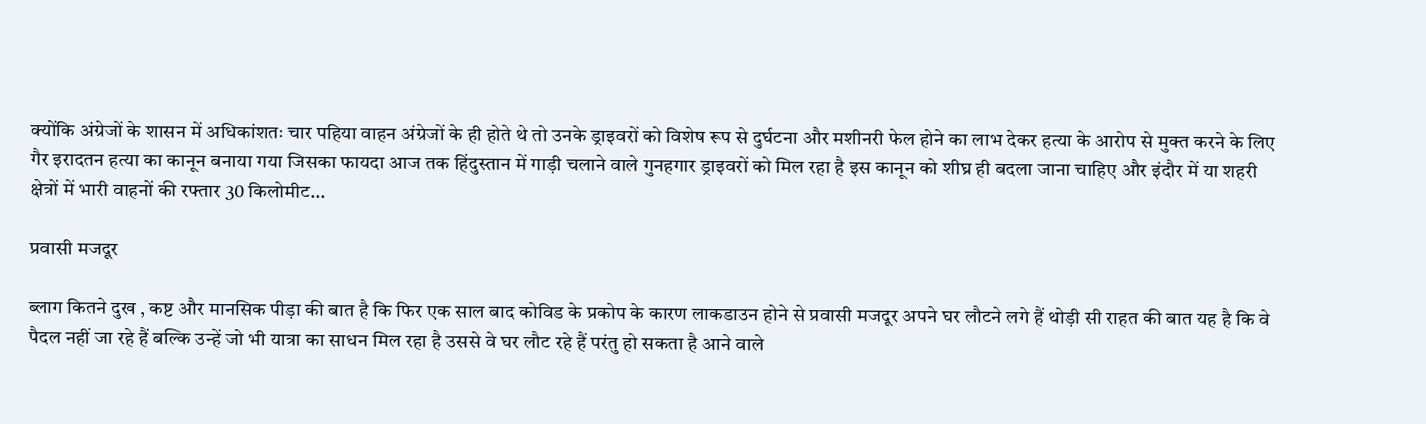क्योंकि अंग्रेजों के शासन में अधिकांशतः चार पहिया वाहन अंग्रेजों के ही होते थे तो उनके ड्राइवरों को विशेष रूप से दुर्घटना और मशीनरी फेल होने का लाभ देकर हत्या के आरोप से मुक्त करने के लिए गैर इरादतन हत्या का कानून बनाया गया जिसका फायदा आज तक हिंदुस्तान में गाड़ी चलाने वाले गुनहगार ड्राइवरों को मिल रहा है इस कानून को शीघ्र ही बदला जाना चाहिए और इंदौर में या शहरी क्षेत्रों में भारी वाहनों की रफ्तार 30 किलोमीट...

प्रवासी मजदूर

ब्लाग कितने दुख , कष्ट और मानसिक पीड़ा की बात है कि फिर एक साल बाद कोविड के प्रकोप के कारण लाकडाउन होने से प्रवासी मजदूर अपने घर लौटने लगे हैं थोड़ी सी राहत की बात यह है कि वे पैदल नहीं जा रहे हैं बल्कि उन्हें जो भी यात्रा का साधन मिल रहा है उससे वे घर लौट रहे हैं परंतु हो सकता है आने वाले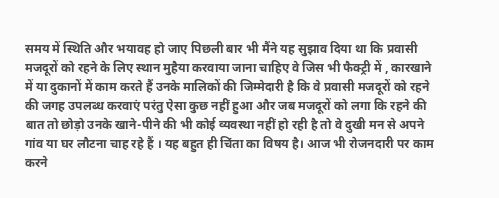समय में स्थिति और भयावह हो जाए पिछली बार भी मैंने यह सुझाव दिया था कि प्रवासी मजदूरों को रहने के लिए स्थान मुहैया करवाया जाना चाहिए वे जिस भी फैक्ट्री में , कारखाने में या दुकानों में काम करते हैं उनके मालिकों की जिम्मेदारी है कि वे प्रवासी मजदूरों को रहने की जगह उपलब्ध करवाएं परंतु ऐसा कुछ नहीं हुआ और जब मजदूरों को लगा कि रहने की बात तो छोड़ो उनके खाने-पीने की भी कोई व्यवस्था नहीं हो रही है तो वे दुखी मन से अपने गांव या घर लौटना चाह रहे हैं । यह बहुत ही चिंता का विषय है। आज भी रोजनदारी पर काम करने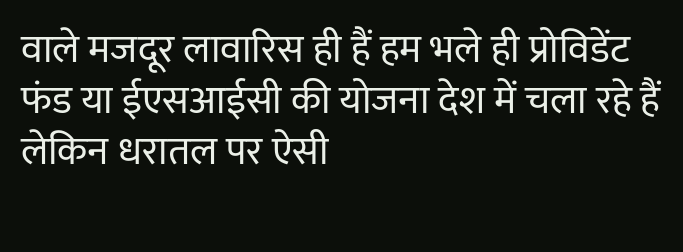वाले मजदूर लावारिस ही हैं हम भले ही प्रोविडेंट फंड या ईएसआईसी की योजना देश में चला रहे हैं लेकिन धरातल पर ऐसी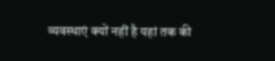व्यवस्थाएं क्यों नहीं है यहां तक की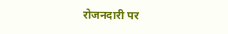रोजनदारी पर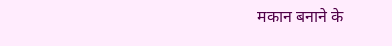मकान बनाने के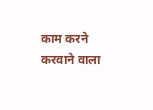काम करने करवाने वाला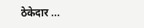ठेकेदार ...